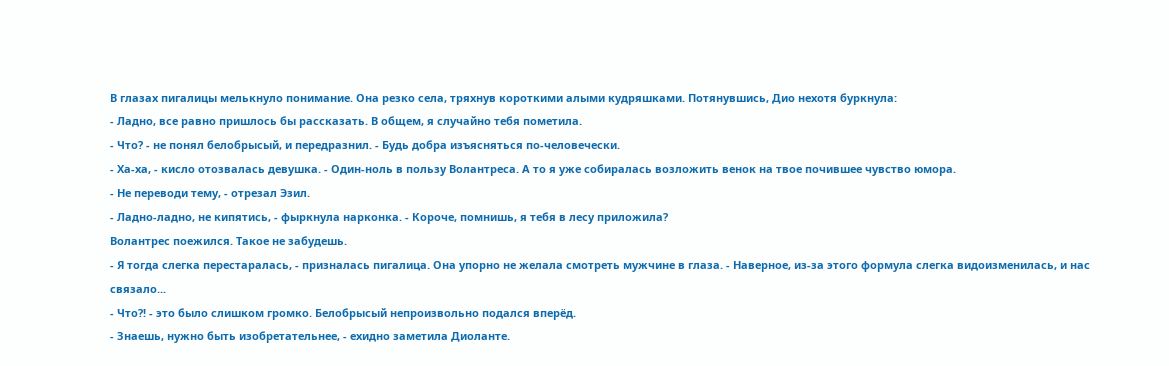В глазах пигалицы мелькнуло понимание. Она резко села, тряхнув короткими алыми кудряшками. Потянувшись, Дио нехотя буркнула:
- Ладно, все равно пришлось бы рассказать. В общем, я случайно тебя пометила.
- Что? - не понял белобрысый, и передразнил. - Будь добра изъясняться по-человечески.
- Ха-ха, - кисло отозвалась девушка. - Один-ноль в пользу Волантреса. А то я уже собиралась возложить венок на твое почившее чувство юмора.
- Не переводи тему, - отрезал Эзил.
- Ладно-ладно, не кипятись, - фыркнула нарконка. - Короче, помнишь, я тебя в лесу приложила?
Волантрес поежился. Такое не забудешь.
- Я тогда слегка перестаралась, - призналась пигалица. Она упорно не желала смотреть мужчине в глаза. - Наверное, из-за этого формула слегка видоизменилась, и нас связало...
- Что?! - это было слишком громко. Белобрысый непроизвольно подался вперёд.
- Знаешь, нужно быть изобретательнее, - ехидно заметила Диоланте.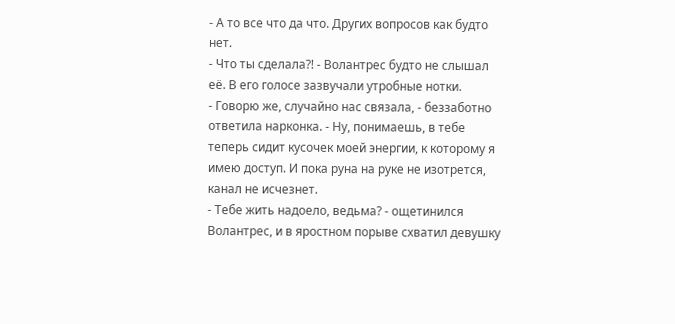- А то все что да что. Других вопросов как будто нет.
- Что ты сделала?! - Волантрес будто не слышал её. В его голосе зазвучали утробные нотки.
- Говорю же, случайно нас связала, - беззаботно ответила нарконка. - Ну, понимаешь, в тебе теперь сидит кусочек моей энергии, к которому я имею доступ. И пока руна на руке не изотрется, канал не исчезнет.
- Тебе жить надоело, ведьма? - ощетинился Волантрес, и в яростном порыве схватил девушку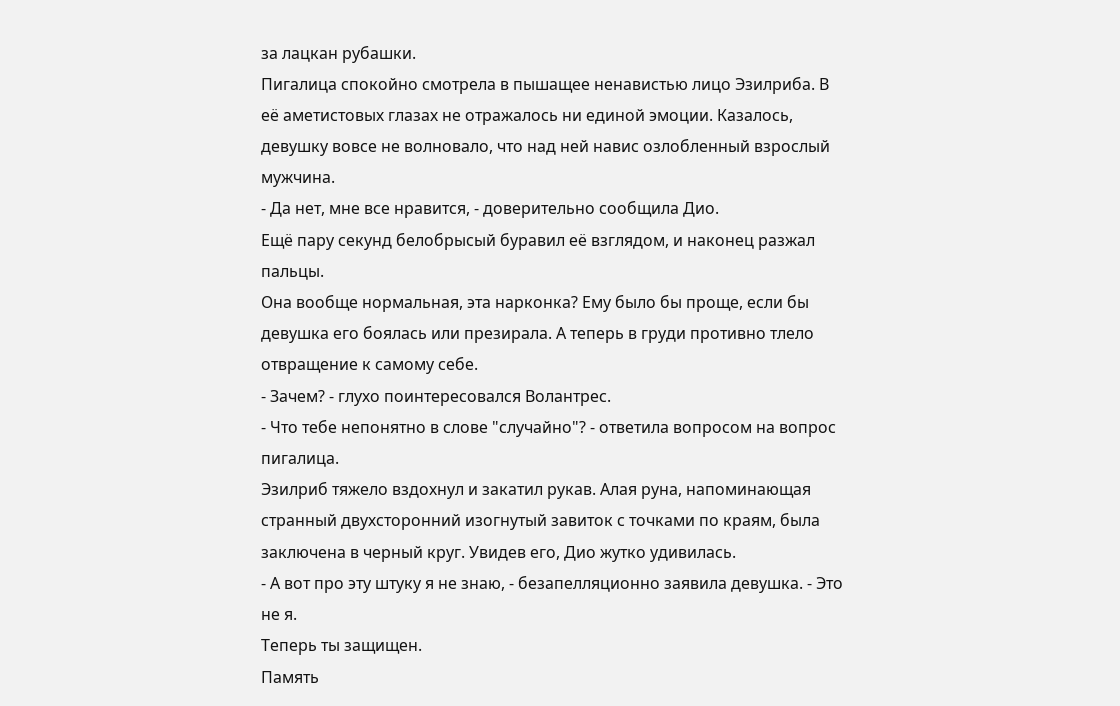за лацкан рубашки.
Пигалица спокойно смотрела в пышащее ненавистью лицо Эзилриба. В её аметистовых глазах не отражалось ни единой эмоции. Казалось, девушку вовсе не волновало, что над ней навис озлобленный взрослый мужчина.
- Да нет, мне все нравится, - доверительно сообщила Дио.
Ещё пару секунд белобрысый буравил её взглядом, и наконец разжал пальцы.
Она вообще нормальная, эта нарконка? Ему было бы проще, если бы девушка его боялась или презирала. А теперь в груди противно тлело отвращение к самому себе.
- Зачем? - глухо поинтересовался Волантрес.
- Что тебе непонятно в слове "случайно"? - ответила вопросом на вопрос пигалица.
Эзилриб тяжело вздохнул и закатил рукав. Алая руна, напоминающая странный двухсторонний изогнутый завиток с точками по краям, была заключена в черный круг. Увидев его, Дио жутко удивилась.
- А вот про эту штуку я не знаю, - безапелляционно заявила девушка. - Это не я.
Теперь ты защищен.
Память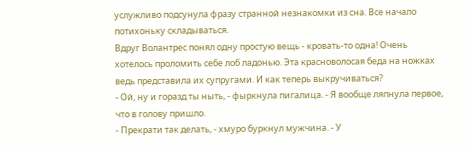услужливо подсунула фразу странной незнакомки из сна. Все начало потихоньку складываться.
Вдруг Волантрес понял одну простую вещь - кровать-то одна! Очень хотелось проломить себе лоб ладонью. Эта красноволосая беда на ножках ведь представила их супругами. И как теперь выкручиваться?
- Ой, ну и горазд ты ныть, - фыркнула пигалица. - Я вообще ляпнула первое, что в голову пришло.
- Прекрати так делать, - хмуро буркнул мужчина. - У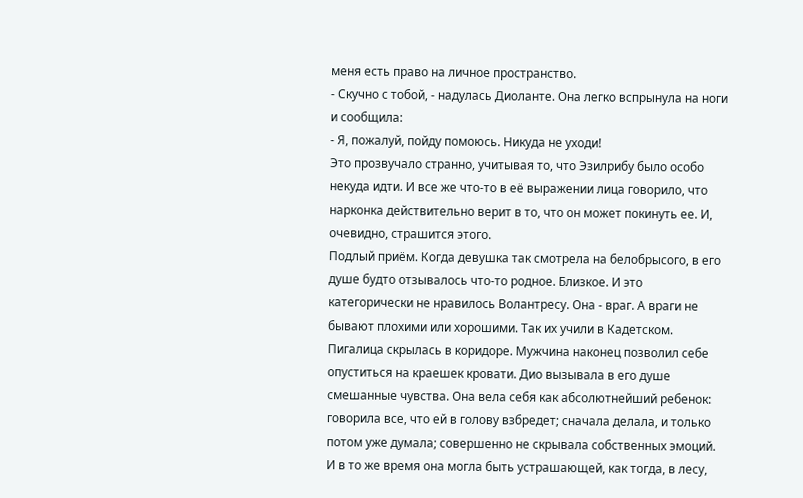меня есть право на личное пространство.
- Скучно с тобой, - надулась Диоланте. Она легко вспрынула на ноги и сообщила:
- Я, пожалуй, пойду помоюсь. Никуда не уходи!
Это прозвучало страннo, учитывая то, что Эзилрибу было особо некуда идти. И все же что-то в её выражении лица говорило, что нарконка действительно верит в то, что он может покинуть ее. И, очевидно, страшится этого.
Подлый приём. Когда девушка так смотрела на белобрысого, в его душе будто отзывалось что-то родное. Близкое. И это категорически не нравилось Волантресу. Она - враг. А враги не бывают плохими или хорошими. Так их учили в Кадетском.
Пигалица скрылась в коридоре. Мужчина наконец позволил себе опуститься на краешек кровати. Дио вызывала в его душе смешанные чувства. Она вела себя как абсолютнейший ребенок: говорила все, что ей в голову взбредет; сначала делала, и только потом уже думала; совершенно не скрывала собственных эмоций. И в то же время она могла быть устрашающей, как тогда, в лесу,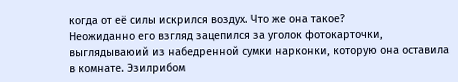когда от её силы искрился воздух. Что же она такое?
Неожиданно его взгляд зацепился за уголок фотокарточки, выглядываюий из набедренной сумки нарконки, которую она оставила в комнате. Эзилрибом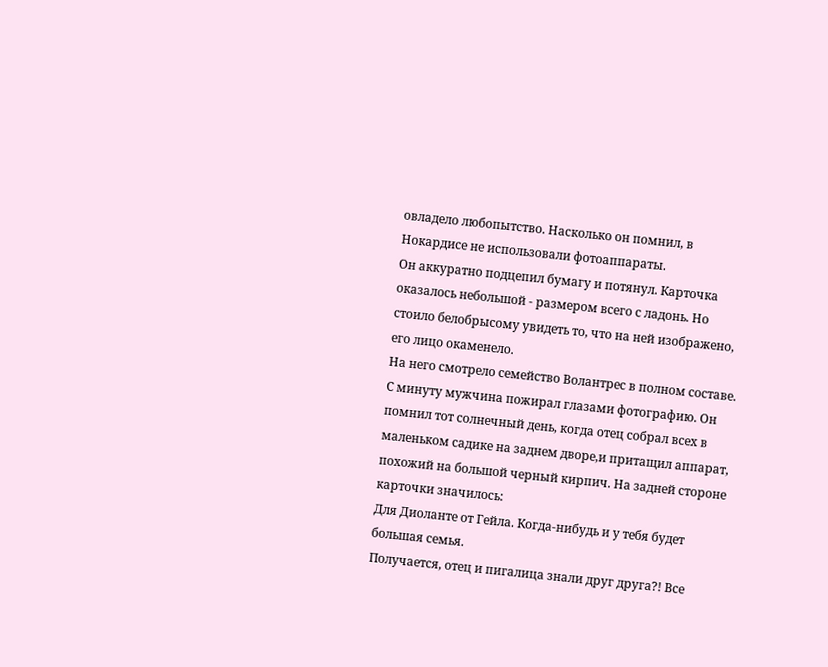овладело любопытство. Насколько он помнил, в Нокардисе не использовали фотоаппараты.
Он аккуратно подцепил бумагу и потянул. Карточка оказалось небольшой - размером всего с ладонь. Но стоило белобрысому увидеть то, что на ней изображено, его лицо окаменело.
На него смотрело семейство Волантрес в полном составе.
С минуту мужчина пожирал глазами фотографию. Он помнил тот солнечный день, когда отец собрал всех в маленьком садике на заднем дворе,и притащил аппарат, похожий на большой черный кирпич. На задней стороне карточки значилось:
Для Диоланте от Гейла. Когда-нибудь и у тебя будет большая семья.
Получается, отец и пигалица знали друг друга?! Все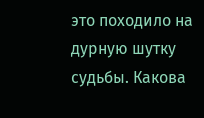это походило на дурную шутку судьбы. Какова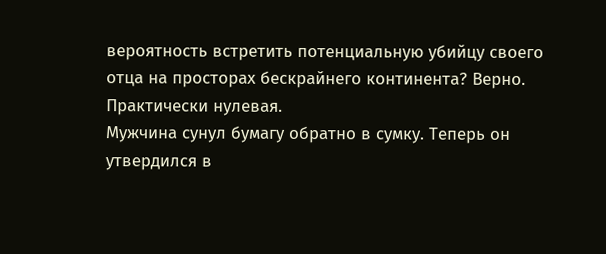вероятность встретить потенциальную убийцу своего отца на просторах бескрайнего континента? Верно. Практически нулевая.
Мужчина сунул бумагу обратно в сумку. Теперь он утвердился в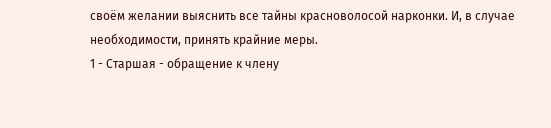своём желании выяснить все тайны красноволосой нарконки. И, в случае необходимости, принять крайние меры.
1 - Старшая - обращение к члену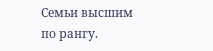Семьи высшим по рангу.